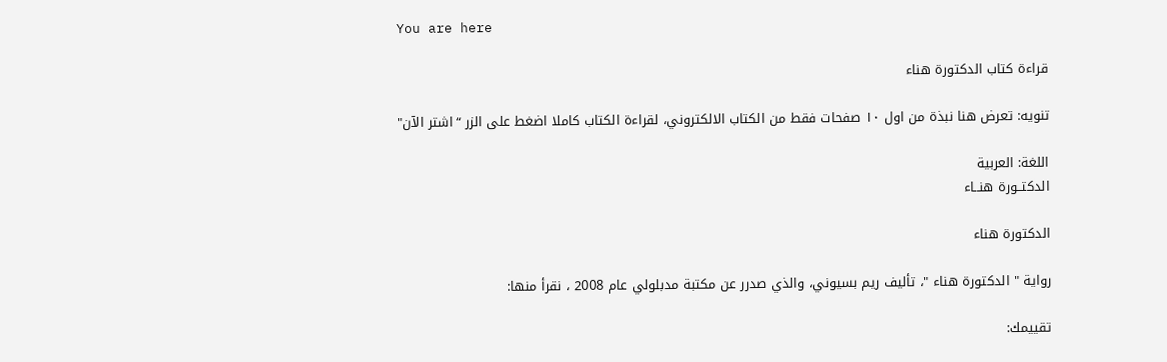You are here

قراءة كتاب الدكتورة هناء

تنويه: تعرض هنا نبذة من اول ١٠ صفحات فقط من الكتاب الالكتروني، لقراءة الكتاب كاملا اضغط على الزر “اشتر الآن"

اللغة: العربية
الدكتــورة هنــاء

الدكتورة هناء

رواية " الدكتورة هناء "، تأليف ريم بسيوني، والذي صدرر عن مكتبة مدبلولي عام 2008 ، نقرأ منها:

تقييمك: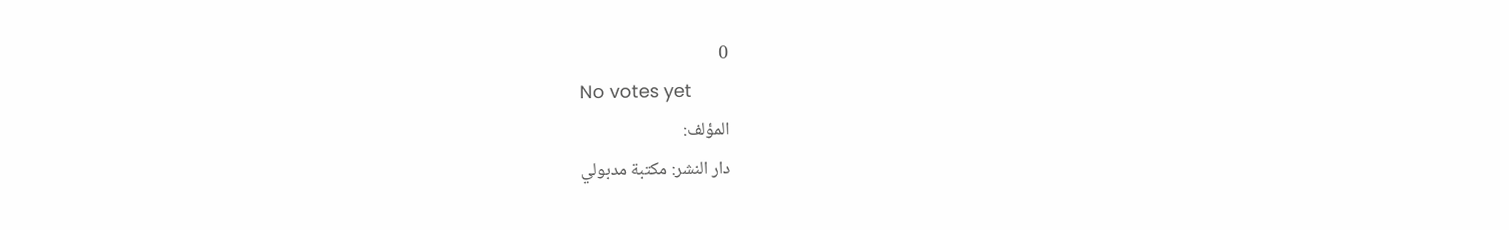0
No votes yet
المؤلف:
دار النشر: مكتبة مدبولي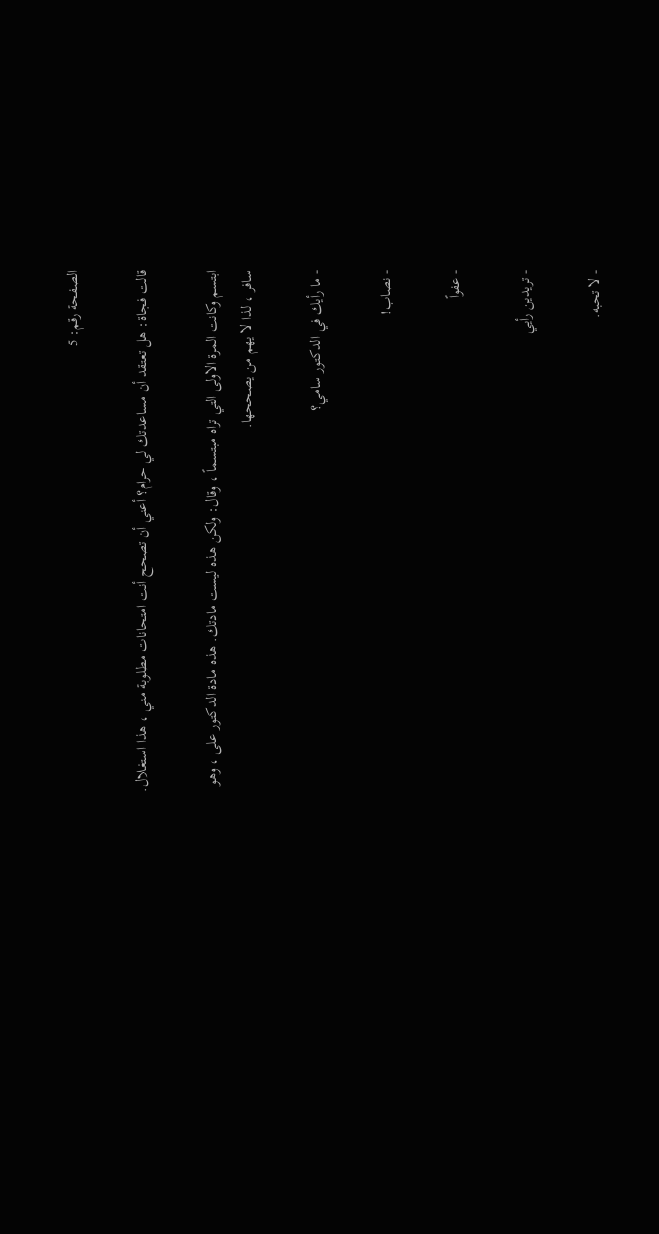الصفحة رقم: 5

قالت فجاة: هل تعتقد أن مساعدتك لي حرام؟ أعني أن تصحح أنت امتحانات مطلوبة مني ، هذا استغلال.

ابتسم وكانت المرة الاولى التي تراه مبتسماً ، وقال: ولكن هذه ليست مادتك. هذه مادة الدكتور على ، وهو سافر ، لذا لا يهم من يصححها.

- ما رأيك في الدكتور سامي؟

- نصاب!

- عفواً

- تريدين رأيي

- لا تحبه.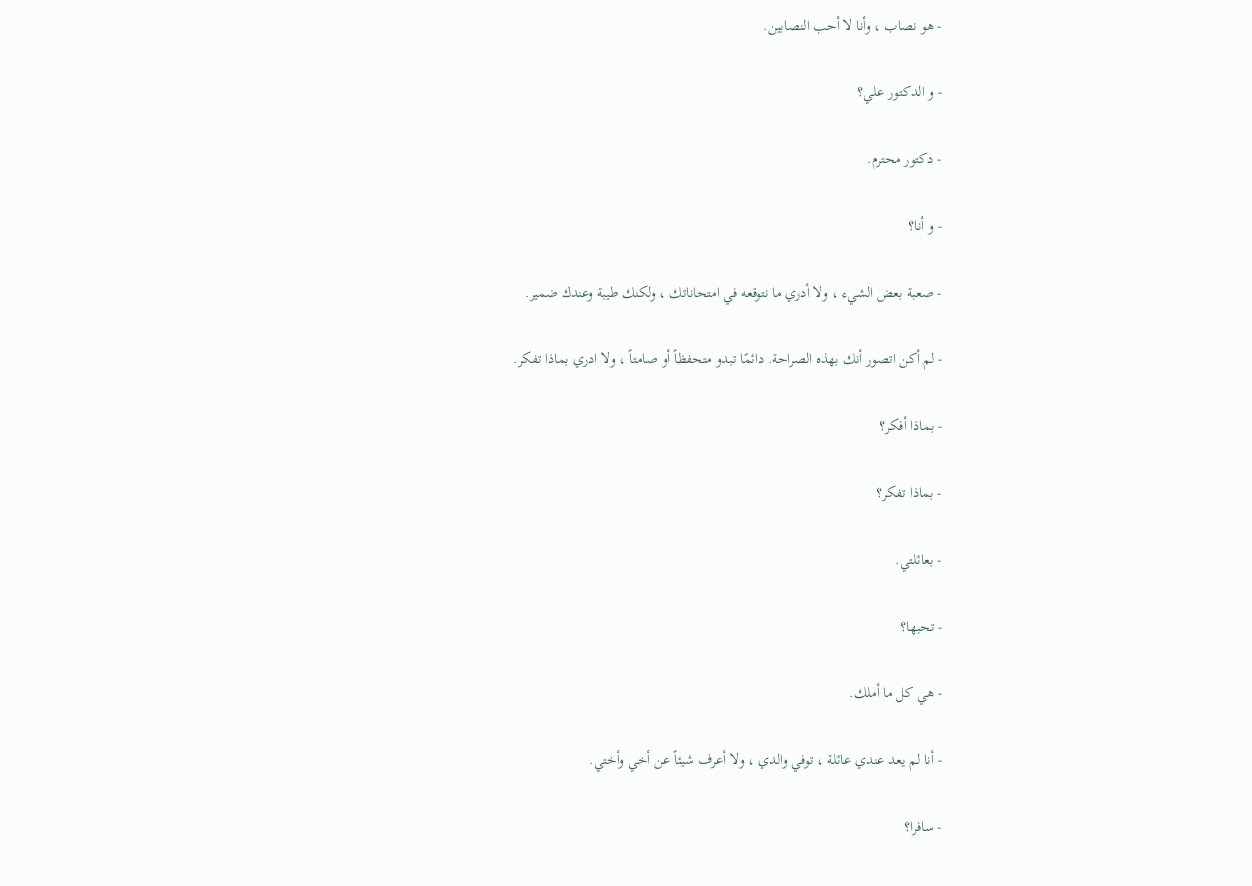- هو نصاب ، وأنا لا أحب النصابين.

- و الدكتور علي؟

- دكتور محترم.

- و أنا؟

- صعبة بعض الشيء ، ولا أدري ما نتوقعه في امتحاناتك ، ولكنك طيبة وعندك ضمير.

- لم أكن اتصور أنك بهذه الصراحة. دائمًا تبدو متحفظاً أو صامتاً ، ولا ادري بماذا تفكر.

- بماذا أفكر؟

- بماذا تفكر؟

- بعائلتي.

- تحبها؟

- هي كل ما أملك.

- أنا لم يعد عندي عائلة ، توفي والدي ، ولا أعرف شيئاً عن أخي وأختي.

- سافرا؟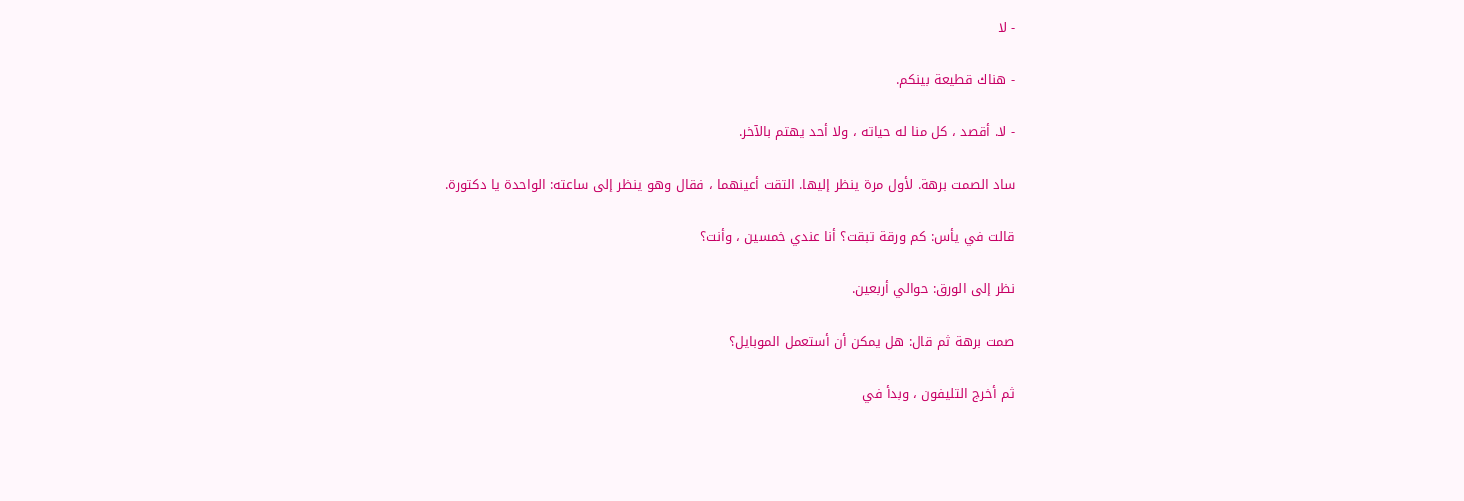- لا

- هناك قطيعة بينكم.

- لا. أقصد ، كل منا له حياته ، ولا أحد يهتم بالآخر.

ساد الصمت برهة. لأول مرة ينظر إليها. التقت أعينهما ، فقال وهو ينظر إلى ساعته: الواحدة يا دكتورة.

قالت في يأس: كم ورقة تبقت؟ أنا عندي خمسين ، وأنت؟

نظر إلى الورق: حوالي أربعين.

صمت برهة ثم قال: هل يمكن أن أستعمل الموبايل؟

ثم أخرج التليفون ، وبدأ في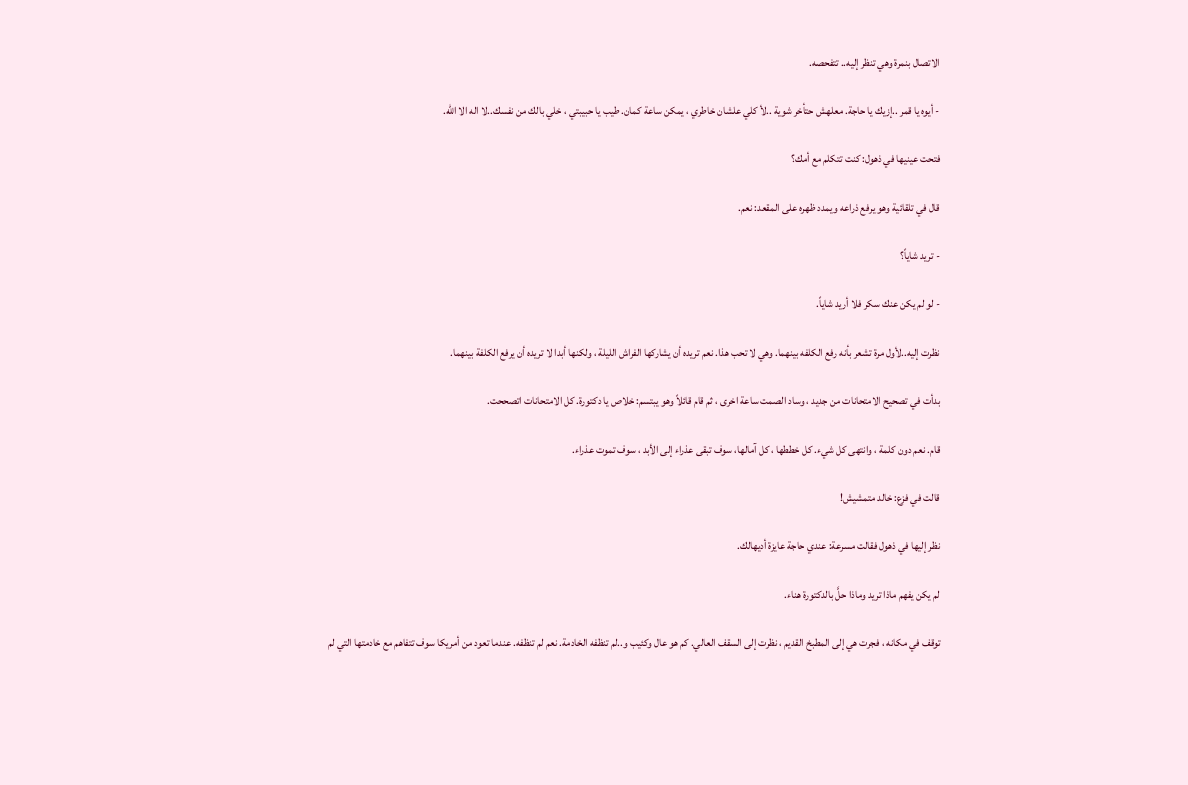الاتصال بنمرة وهي تنظر إليه.. تتفحصه.

- أيوه يا قمر ..إزيك يا حاجة. معلهش حتأخر شوية ..لأ كلي علشان خاطري ، يمكن ساعة كمان. طيب يا حبيبتي ، خلي بالك من نفسك..لا اله الا الله.

فتحت عينيها في ذهول: كنت تتكلم مع أمك؟

قال في تلقائية وهو يرفع ذراعه ويمدد ظهره على المقعد: نعم.

- تريد شاياً؟

- لو لم يكن عنك سكر فلا أريد شاياً.

نظرت إليه..لأول مرة تشعر بأنه رفع الكلفه بينهما. وهي لا تحب هذا. نعم تريده أن يشاركها الفراش الليلة ، ولكنها أبدا لا تريده أن يرفع الكلفة بينهما.

بدأت في تصحيح الامتحانات من جديد ، وساد الصمت ساعة اخرى ، ثم قام قائلاً وهو يبتسم: خلاص يا دكتورة. كل الامتحانات اتصححت.

قام. نعم دون كلمة ، وانتهى كل شيء. كل خططها ، كل آمالها، سوف تبقى عذراء إلى الأبد ، سوف تموت عذراء.

قالت في فزع: خالد متمشيش!

نظر إليها في ذهول فقالت مسرعة: عندي حاجة عايزة أديهالك.

لم يكن يفهم ماذا تريد وماذا حلَّ بالدكتورة هناء.

توقف في مكانه ، فجرت هي إلى المطبخ القديم ، نظرت إلى السقف العالي. كم هو عال وكئيب و..لم تنظفه الخادمة. نعم لم تنظفه. عندما تعود من أمريكا سوف تتفاهم مع خادمتها التي لم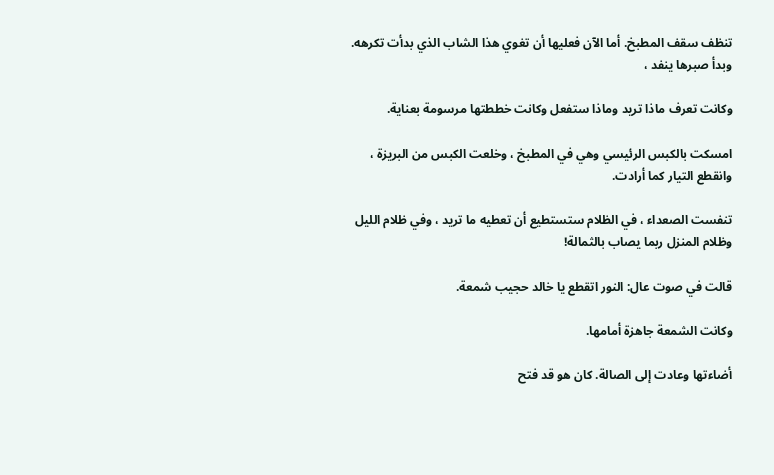تنظف سقف المطبخ. أما الآن فعليها أن تغوي هذا الشاب الذي بدأت تكرهه. وبدأ صبرها ينفد ،

وكانت تعرف ماذا تريد وماذا ستفعل وكانت خططتها مرسومة بعناية.

امسكت بالكبس الرئيسي وهي في المطبخ ، وخلعت الكبس من البريزة ، وانقطع التيار كما أرادت.

تنفست الصعداء ، في الظلام ستستطيع أن تعطيه ما تريد ، وفي ظلام الليل وظلام المنزل ربما يصاب بالثمالة!

قالت في صوت عال: النور اتقطع يا خالد حجيب شمعة.

وكانت الشمعة جاهزة أمامها.

أضاءتها وعادت إلى الصالة. كان هو قد فتح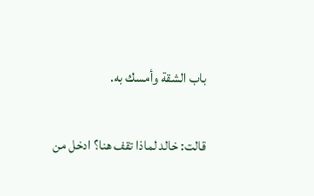باب الشقة وأمسك به.

قالت: خالد لماذا تقف هنا؟ ادخل من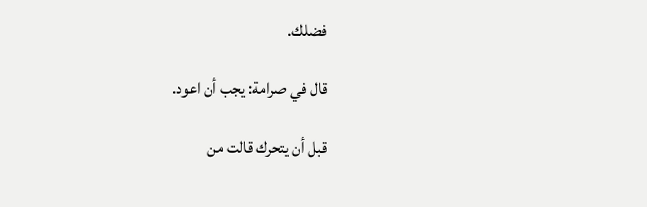فضلك.

قال في صرامة: يجب أن اعود.

قبل أن يتحرك قالت من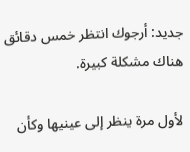جديد: أرجوك انتظر خمس دقائق هناك مشكلة كبيرة.

لأول مرة ينظر إلى عينيها وكأن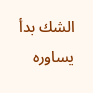الشك بدأ يساوره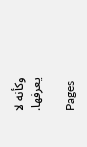وكأنه لا يعرفها.

Pages